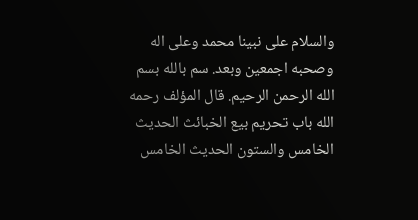والسلام على نبينا محمد وعلى اله وصحبه اجمعين وبعد. سم بالله بسم الله الرحمن الرحيم. قال المؤلف رحمه الله باب تحريم بيع الخبائث الحديث الخامس والستون الحديث الخامس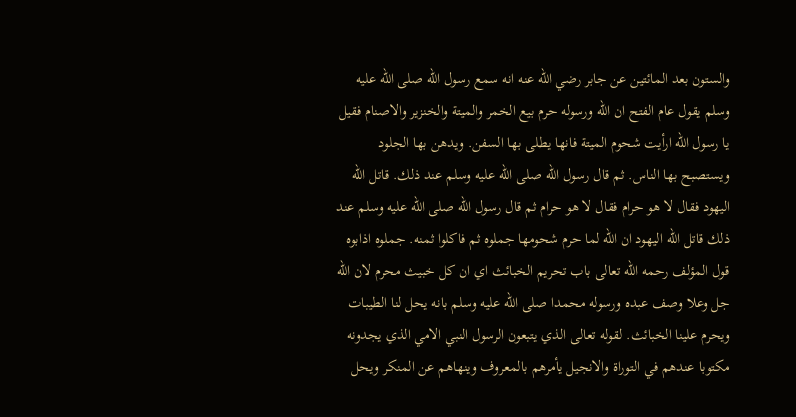والستون بعد المائتين عن جابر رضي الله عنه انه سمع رسول الله صلى الله عليه وسلم يقول عام الفتح ان الله ورسوله حرم بيع الخمر والميتة والخنزير والاصنام فقيل يا رسول الله ارأيت شحوم الميتة فانها يطلى بها السفن. ويدهن بها الجلود ويستصبح بها الناس. ثم قال رسول الله صلى الله عليه وسلم عند ذلك. قاتل الله اليهود فقال لا هو حرام فقال لا هو حرام ثم قال رسول الله صلى الله عليه وسلم عند ذلك قاتل الله اليهود ان الله لما حرم شحومها جملوه ثم فاكلوا ثمنه. جملوه اذابوه قول المؤلف رحمه الله تعالى باب تحريم الخبائث اي ان كل خبيث محرم لان الله جل وعلا وصف عبده ورسوله محمدا صلى الله عليه وسلم بانه يحل لنا الطيبات ويحرم علينا الخبائث. لقوله تعالى الذي يتبعون الرسول النبي الامي الذي يجدونه مكتوبا عندهم في التوراة والانجيل يأمرهم بالمعروف وينهاهم عن المنكر ويحل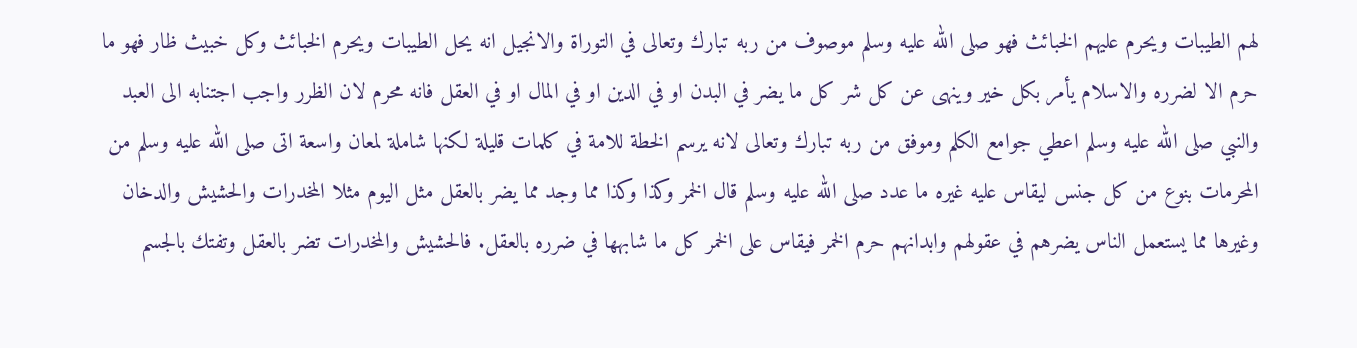لهم الطيبات ويحرم عليهم الخبائث فهو صلى الله عليه وسلم موصوف من ربه تبارك وتعالى في التوراة والانجيل انه يحل الطيبات ويحرم الخبائث وكل خبيث ظار فهو ما حرم الا لضرره والاسلام يأمر بكل خير وينهى عن كل شر كل ما يضر في البدن او في الدين او في المال او في العقل فانه محرم لان الظرر واجب اجتنابه الى العبد والنبي صلى الله عليه وسلم اعطي جوامع الكلم وموفق من ربه تبارك وتعالى لانه يرسم الخطة للامة في كلمات قليلة لكنها شاملة لمعان واسعة اتى صلى الله عليه وسلم من المحرمات بنوع من كل جنس ليقاس عليه غيره ما عدد صلى الله عليه وسلم قال الخمر وكذا وكذا مما وجد مما يضر بالعقل مثل اليوم مثلا المخدرات والحشيش والدخان وغيرها مما يستعمل الناس يضرهم في عقولهم وابدانهم حرم الخمر فيقاس على الخمر كل ما شابهها في ضرره بالعقل. فالحشيش والمخدرات تضر بالعقل وتفتك بالجسم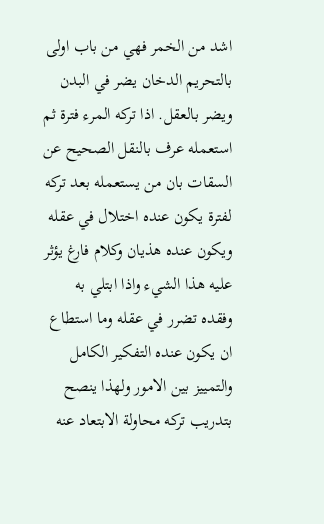اشد من الخمر فهي من باب اولى بالتحريم الدخان يضر في البدن ويضر بالعقل. اذا تركه المرء فترة ثم استعمله عرف بالنقل الصحيح عن السقات بان من يستعمله بعد تركه لفترة يكون عنده اختلال في عقله ويكون عنده هذيان وكلام فارغ يؤثر عليه هذا الشيء واذا ابتلي به وفقده تضرر في عقله وما استطاع ان يكون عنده التفكير الكامل والتمييز بين الامور ولهذا ينصح بتدريب تركه محاولة الابتعاد عنه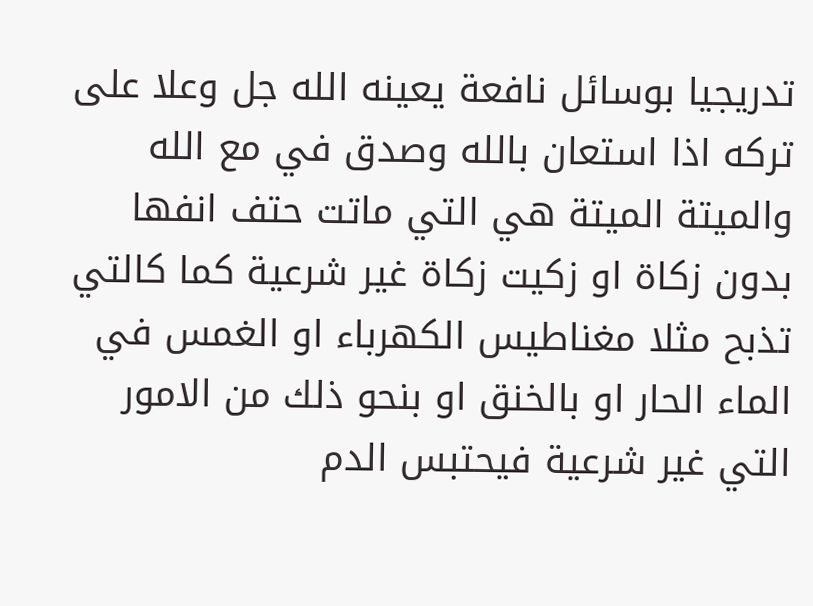تدريجيا بوسائل نافعة يعينه الله جل وعلا على تركه اذا استعان بالله وصدق في مع الله والميتة الميتة هي التي ماتت حتف انفها بدون زكاة او زكيت زكاة غير شرعية كما كالتي تذبح مثلا مغناطيس الكهرباء او الغمس في الماء الحار او بالخنق او بنحو ذلك من الامور التي غير شرعية فيحتبس الدم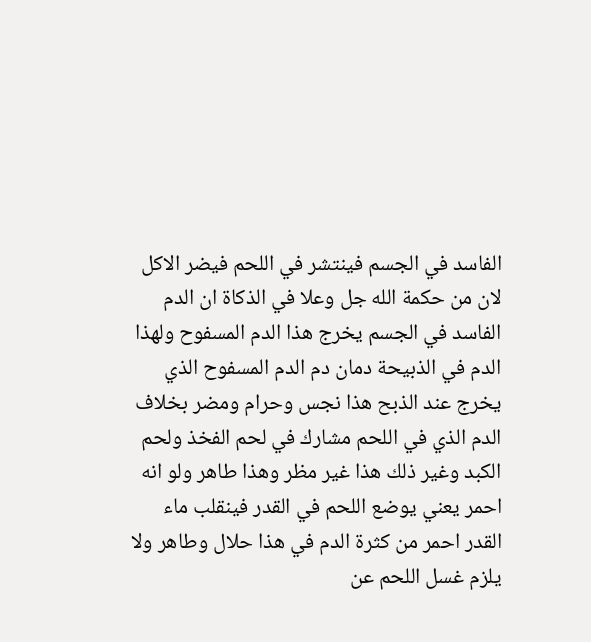الفاسد في الجسم فينتشر في اللحم فيضر الاكل لان من حكمة الله جل وعلا في الذكاة ان الدم الفاسد في الجسم يخرج هذا الدم المسفوح ولهذا الدم في الذبيحة دمان دم الدم المسفوح الذي يخرج عند الذبح هذا نجس وحرام ومضر بخلاف الدم الذي في اللحم مشارك في لحم الفخذ ولحم الكبد وغير ذلك هذا غير مظر وهذا طاهر ولو انه احمر يعني يوضع اللحم في القدر فينقلب ماء القدر احمر من كثرة الدم في هذا حلال وطاهر ولا يلزم غسل اللحم عن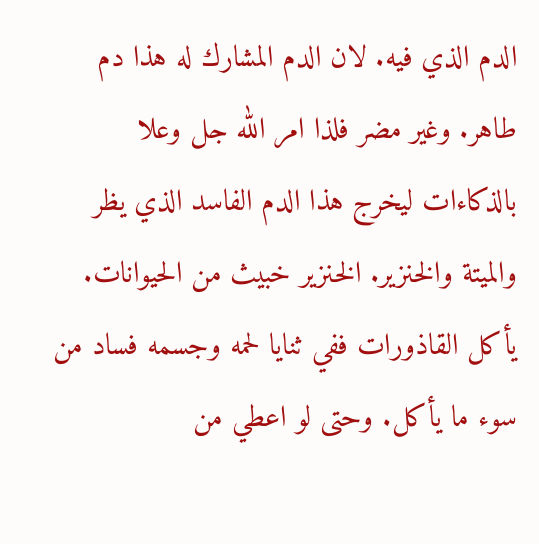الدم الذي فيه. لان الدم المشارك له هذا دم طاهر. وغير مضر فلذا امر الله جل وعلا بالذكاءات ليخرج هذا الدم الفاسد الذي يظر والميتة والخنزير. الخنزير خبيث من الحيوانات. يأكل القاذورات ففي ثنايا لحمه وجسمه فساد من سوء ما يأكل. وحتى لو اعطي من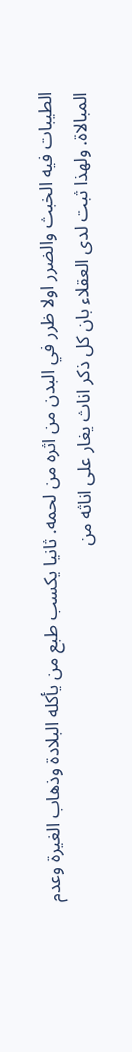الطيبات فيه الخبث والضرر اولا ظرر في البدن من اثره من لحمه. ثانيا يكسب طبع من يأكله البلادة وذهاب الغيرة وعدم المبالاة. ولهذا ثبت لدى العقلاء بان كل ذكر اناث يغار على اناثه من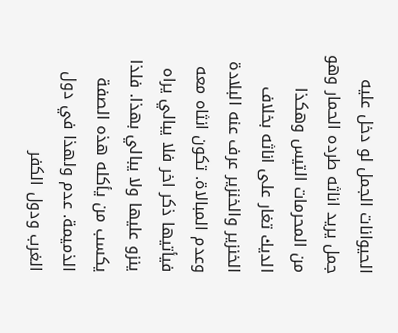الحيوانات الجمل لو دخل عليه جمل يريد اناثه طرده الحمار وهو من المحرمات التيس وهكذا الديك تغار على اناثه بخلاف الخنزير والخنزير عرف عنه البلادة وعدم المبالاة. تكون انثاه معه فيأتيها ذكر اخر فلا يبالي يراه ينزو عليها ولا يبالي بهذا. فلذا يكسب من يأكله هذه الصفة الذميمة. عدم ولهذا في دول الغرب ودول الكفر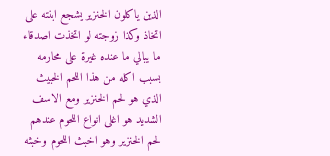الذين ياكلون الخنزير يشجع ابنته على اتخاذ وكذا زوجته لو اتخذت اصدقاء ما يبالي ما عنده غيرة على محارمه بسبب اكله من هذا اللحم الخبيث الذي هو لحم الخنزير ومع الاسف الشديد هو اغلى انواع اللحوم عندهم لحم الخنزير وهو اخبث اللحوم وخبثه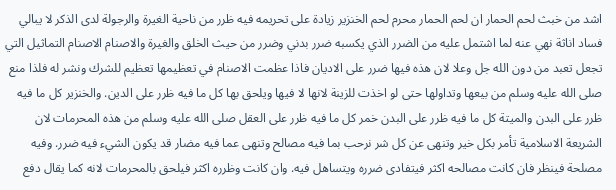اشد من خبث لحم الحمار ان لحم الحمار محرم لحم الخنزير زيادة على تحريمه فيه ظرر من ناحية الغيرة والرجولة لدى الذكر لا يبالي فساد اناثة نهي عنه لما اشتمل عليه من الضرر الذي يكسبه ضرر بدني وضرر من حيث الخلق والغيرة والاصنام الاصنام التماثيل التي تجعل تعبد من دون الله جل وعلا لان هذه فيها ضرر على الاديان فاذا عظمت الاصنام في تعظيمها تعظيم للشرك ونشر له فلذا منع صلى الله عليه وسلم من بيعها وتداولها حتى لو اخذت للزينة لانها لا فيها ويلحق بها كل ما فيه ظرر على الدين. والخنزير كل ما فيه ظرر على البدن والميتة كل ما فيه ظرر على البدن خمر كل ما فيه ظرر على العقل صلى الله عليه وسلم من هذه المحرمات لان الشريعة الاسلامية تأمر بكل خير وتنهى عن كل شر نرحب بما فيه مصالح وتنهى عما فيه مضار قد يكون الشيء فيه ضرر. وفيه مصلحة فينظر فان كانت مصالحه اكثر فيتفادى ضرره ويتساهل فيه. وان كانت وظرره اكثر فيلحق بالمحرمات لانه كما يقال دفع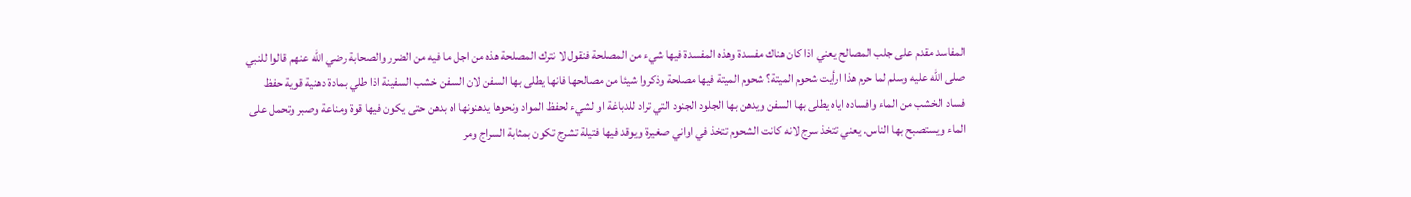المفاسد مقدم على جلب المصالح يعني اذا كان هناك مفسدة وهذه المفسدة فيها شيء من المصلحة فنقول لا نترك المصلحة هذه من اجل ما فيه من الضرر والصحابة رضي الله عنهم قالوا للنبي صلى الله عليه وسلم لما حرم هذا ارأيت شحوم الميتة؟ شحوم الميتة فيها مصلحة وذكروا شيئا من مصالحها فانها يطلى بها السفن لان السفن خشب السفينة اذا طلي بمادة دهنية قوية حفظ فساد الخشب من الماء وافساده اياه يطلى بها السفن ويدهن بها الجلود الجنود التي تراد للدباغة او لشيء لحفظ المواد ونحوها يدهنونها اه بدهن حتى يكون فيها قوة ومناعة وصبر وتحمل على الماء ويستصبح بها الناس. يعني تتخذ سرج لانه كانت الشحوم تتخذ في اواني صغيرة ويوقد فيها فتيلة تشرج تكون بمثابة السراج ومر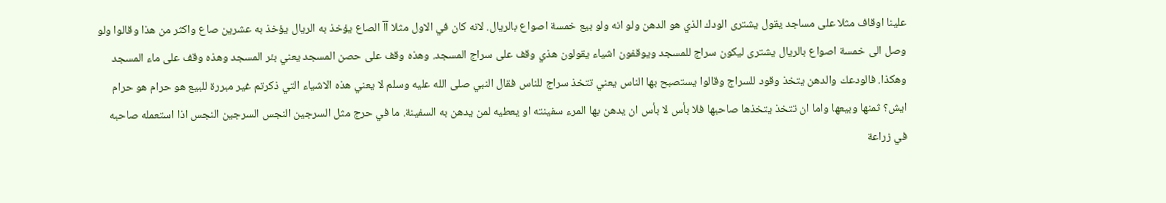علينا اوقاف مثلا على مساجد يقول يشترى الودك الذي هو الدهن ولو انه ولو بيع خمسة اصواع بالريال. لانه كان في الاول مثلا آآ الصاع يؤخذ به الريال يؤخذ به عشرين صاع واكثر من هذا وقالوا ولو وصل الى خمسة اصواع بالريال يشترى ليكون سراج للمسجد ويوقفون اشياء يقولون هذي وقف على سراج المسجد. وهذه وقف على حصن المسجد يعني بئر المسجد وهذه وقف على ماء المسجد وهكذا. فالودعك والدهن يتخذ وقود للسراج وقالوا يستصبح بها الناس يعني تتخذ سراج للناس فقال النبي صلى الله عليه وسلم لا يعني هذه الاشياء التي ذكرتم غير مبررة للبيع هو حرام هو حرام ايش؟ ثمنها وبيعها واما ان تتخذ يتخذها صاحبها فلا بأس لا بأس ان يدهن بها المرء سفينته او يعطيه لمن يدهن به السفينة. ما في حرج مثل السرجين النجس السرجين النجس اذا استعمله صاحبه في زراعة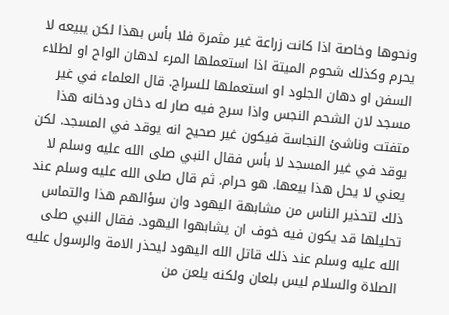ونحوها وخاصة اذا كانت زراعة غير مثمرة فلا بأس بهذا لكن يبيعه لا يحرم وكذلك شحوم الميتة اذا استعملها المرء لدهان الواح او لطلاء السفن او دهان الجلود او استعملها للسراج. قال العلماء في غير مسجد لان الشحم النجس واذا سرج فيه صار له دخان ودخانه هذا متفتت وناشئ النجاسة فيكون غير صحيح انه يوقد في المسجد. لكن يوقد في غير المسجد لا بأس فقال النبي صلى الله عليه وسلم لا يعني لا يحل هذا بيعها. هو حرام. ثم قال صلى الله عليه وسلم عند ذلك لتحذير الناس من مشابهة اليهود وان سؤالهم هذا والتماس تحليلها قد يكون فيه خوف ان يشابهوا اليهود. فقال النبي صلى الله عليه وسلم عند ذلك قاتل الله اليهود ليحذر الامة والرسول عليه الصلاة والسلام ليس بلعان ولكنه يلعن من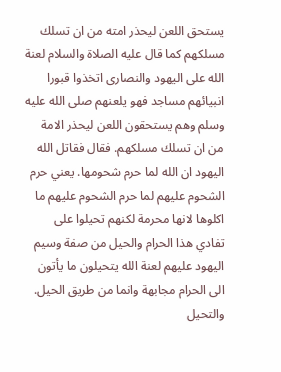يستحق اللعن ليحذر امته من ان تسلك مسلكهم كما قال عليه الصلاة والسلام لعنة الله على اليهود والنصارى اتخذوا قبورا انبيائهم مساجد فهو يلعنهم صلى الله عليه وسلم وهم يستحقون اللعن ليحذر الامة من ان تسلك مسلكهم. فقال فقاتل الله اليهود ان الله لما حرم شحومها. يعني حرم الشحوم عليهم لما حرم الشحوم عليهم ما اكلوها لانها محرمة لكنهم تحيلوا على تفادي هذا الحرام والحيل من صفة وسيم اليهود عليهم لعنة الله يتحيلون ما يأتون الى الحرام مجابهة وانما من طريق الحيل. والتحيل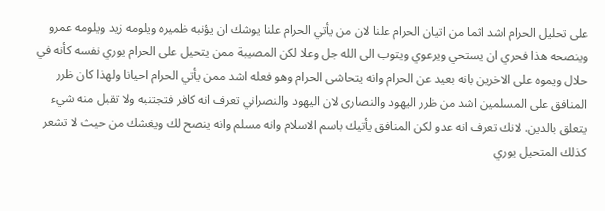على تحليل الحرام اشد اثما من اتيان الحرام علنا لان من يأتي الحرام علنا يوشك ان يؤنبه ظميره ويلومه زيد ويلومه عمرو وينصحه هذا فحري ان يستحي ويرعوي ويتوب الى الله جل وعلا لكن المصيبة ممن يتحيل على الحرام يوري نفسه كأنه في حلال ويموه على الاخرين بانه بعيد عن الحرام وانه يتحاشى الحرام وهو فعله اشد ممن يأتي الحرام احيانا ولهذا كان ظرر المنافق على المسلمين اشد من ظرر اليهود والنصارى لان اليهود والنصراني تعرف انه كافر فتجتنبه ولا تقبل منه شيء يتعلق بالدين. لانك تعرف انه عدو لكن المنافق يأتيك باسم الاسلام وانه مسلم وانه ينصح لك ويغشك من حيث لا تشعر كذلك المتحيل يوري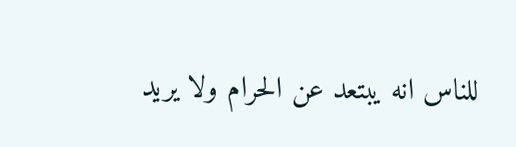للناس انه يبتعد عن الحرام ولا يريد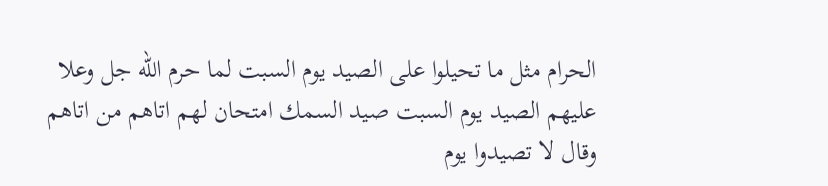الحرام مثل ما تحيلوا على الصيد يوم السبت لما حرم الله جل وعلا عليهم الصيد يوم السبت صيد السمك امتحان لهم اتاهم من اتاهم وقال لا تصيدوا يوم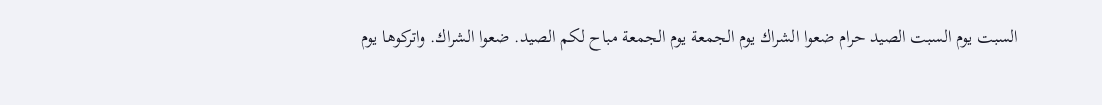السبت يوم السبت الصيد حرام ضعوا الشراك يوم الجمعة يوم الجمعة مباح لكم الصيد. ضعوا الشراك. واتركوها يوم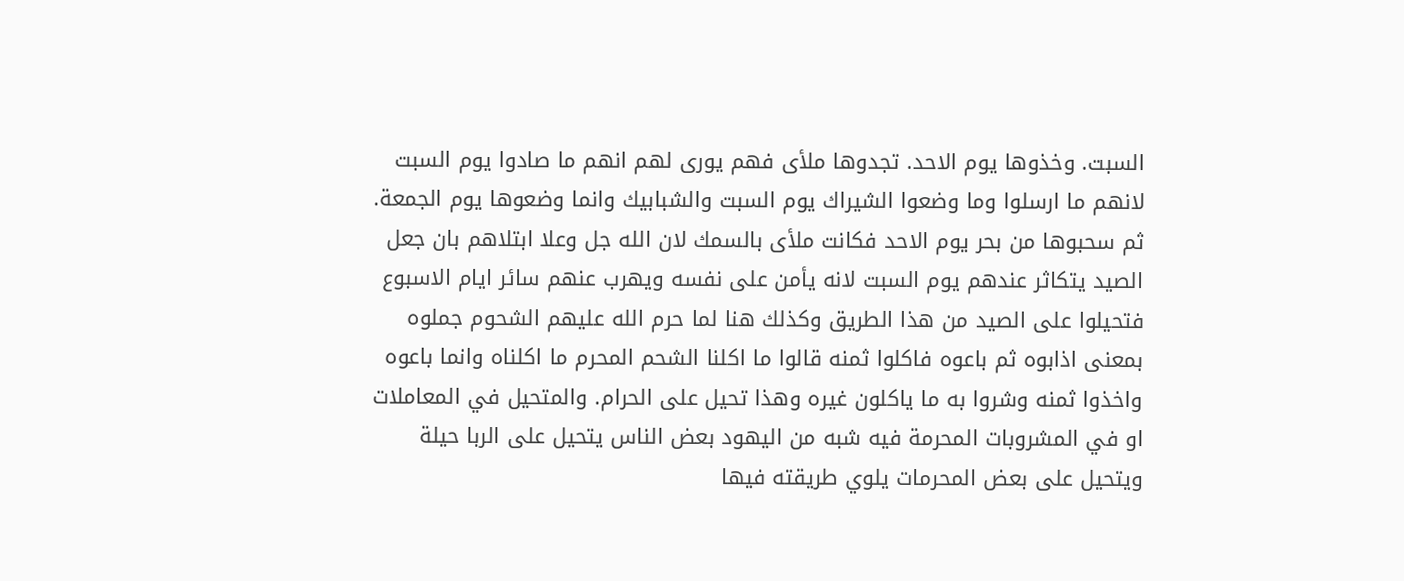السبت. وخذوها يوم الاحد. تجدوها ملأى فهم يورى لهم انهم ما صادوا يوم السبت لانهم ما ارسلوا وما وضعوا الشيراك يوم السبت والشبابيك وانما وضعوها يوم الجمعة. ثم سحبوها من بحر يوم الاحد فكانت ملأى بالسمك لان الله جل وعلا ابتلاهم بان جعل الصيد يتكاثر عندهم يوم السبت لانه يأمن على نفسه ويهرب عنهم سائر ايام الاسبوع فتحيلوا على الصيد من هذا الطريق وكذلك هنا لما حرم الله عليهم الشحوم جملوه بمعنى اذابوه ثم باعوه فاكلوا ثمنه قالوا ما اكلنا الشحم المحرم ما اكلناه وانما باعوه واخذوا ثمنه وشروا به ما ياكلون غيره وهذا تحيل على الحرام. والمتحيل في المعاملات او في المشروبات المحرمة فيه شبه من اليهود بعض الناس يتحيل على الربا حيلة ويتحيل على بعض المحرمات يلوي طريقته فيها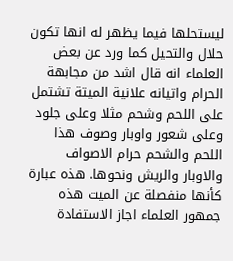ليستحلها فيما يظهر له انها تكون حلال والتحيل كما ورد عن بعض العلماء انه قال اشد من مجابهة الحرام واتيانه علانية الميتة تشتمل على اللحم وشحم مثلا وعلى جلود وعلى شعور واوبار وصوف هذا اللحم والشحم حرام الاصواف والاوبار والريش ونحوها. هذه عبارة كأنها منفصلة عن الميت هذه جمهور العلماء اجاز الاستفادة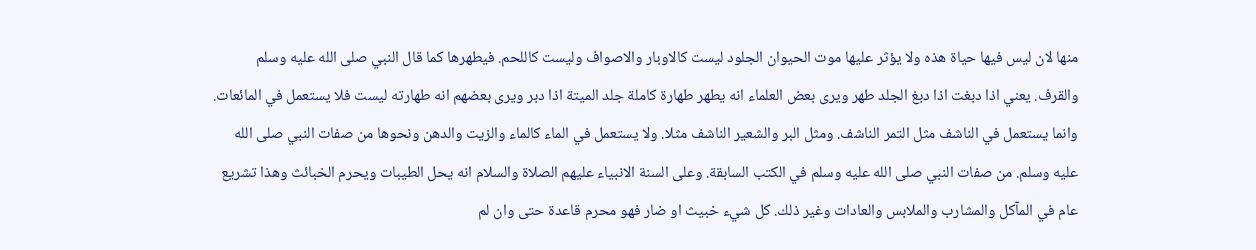منها لان ليس فيها حياة هذه ولا يؤثر عليها موت الحيوان الجلود ليست كالاوبار والاصواف وليست كاللحم. فيطهرها كما قال النبي صلى الله عليه وسلم والقرف. يعني اذا دبغت اذا دبغ الجلد طهر ويرى بعض العلماء انه يطهر طهارة كاملة جلد الميتة اذا دبر ويرى بعضهم انه طهارته ليست فلا يستعمل في المائعات. وانما يستعمل في الناشف مثل التمر الناشف. ومثل البر والشعير الناشف مثلا. ولا يستعمل في الماء كالماء والزيت والدهن ونحوها من صفات النبي صلى الله عليه وسلم. من صفات النبي صلى الله عليه وسلم في الكتب السابقة. وعلى السنة الانبياء عليهم الصلاة والسلام انه يحل الطيبات ويحرم الخبائث وهذا تشريع عام في المآكل والمشارب والملابس والعادات وغير ذلك. كل شيء خبيث او ضار فهو محرم قاعدة حتى وان لم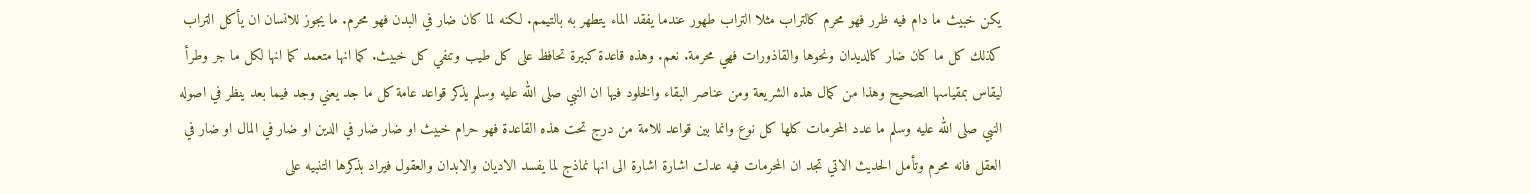يكن خبيث ما دام فيه ظرر فهو محرم كالتراب مثلا التراب طهور عندما يفقد الماء يتطهر به بالتيمم. لكنه لما كان ضار في البدن فهو محرم. ما يجوز للانسان ان يأكل التراب كذلك كل ما كان ضار كالديدان ونحوها والقاذورات فهي محرمة. نعم. وهذه قاعدة كبيرة تحافظ على كل طيب وتنفي كل خبيث. كما انها متعمد كما انها لكل ما جر وطرأ ليقاس بمقياسها الصحيح وهذا من كمال هذه الشريعة ومن عناصر البقاء والخلود فيها ان النبي صلى الله عليه وسلم يذكر قواعد عامة كل ما جد يعني وجد فيما بعد ينظر في اصوله النبي صلى الله عليه وسلم ما عدد المحرمات كلها كل نوع وانما بين قواعد للامة من درج تحت هذه القاعدة فهو حرام خبيث او ضار ضار في الدين او ضار في المال او ضار في العقل فانه محرم وتأمل الحديث الاتي تجد ان المحرمات فيه عدلت اشارة اشارة الى انها نماذج لما يفسد الاديان والابدان والعقول فيراد بذكرها التنبيه على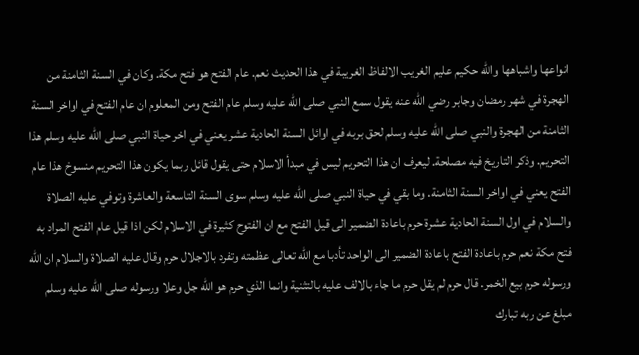انواعها واشباهها والله حكيم عليم الغريب الالفاظ الغريبة في هذا الحديث نعم. عام الفتح هو فتح مكة. وكان في السنة الثامنة من الهجرة في شهر رمضان وجابر رضي الله عنه يقول سمع النبي صلى الله عليه وسلم عام الفتح ومن المعلوم ان عام الفتح في اواخر السنة الثامنة من الهجرة والنبي صلى الله عليه وسلم لحق بربه في اوائل السنة الحادية عشر يعني في اخر حياة النبي صلى الله عليه وسلم هذا التحريم. وذكر التاريخ فيه مصلحة. ليعرف ان هذا التحريم ليس في مبدأ الاسلام حتى يقول قائل ربما يكون هذا التحريم منسوخ هذا عام الفتح يعني في اواخر السنة الثامنة. وما بقي في حياة النبي صلى الله عليه وسلم سوى السنة التاسعة والعاشرة وتوفي عليه الصلاة والسلام في اول السنة الحادية عشرة حرم باعادة الضمير الى قيل الفتح مع ان الفتوح كثيرة في الاسلام لكن اذا قيل عام الفتح المراد به فتح مكة نعم حرم باعادة الفتح باعادة الضمير الى الواحد تأدبا مع الله تعالى عظمته وتفرد بالاجلال حرم وقال عليه الصلاة والسلام ان الله ورسوله حرم بيع الخمر. قال حرم لم يقل حرم ما جاء بالالف عليه بالتثنية وانما الذي حرم هو الله جل وعلا ورسوله صلى الله عليه وسلم مبلغ عن ربه تبارك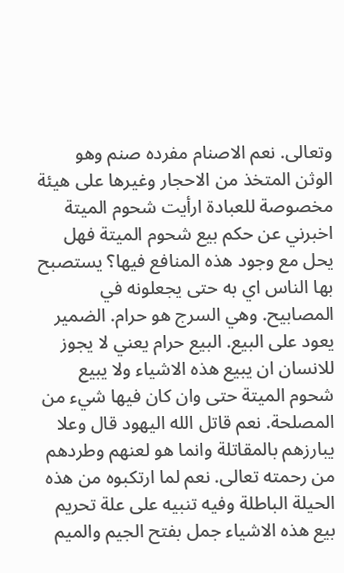وتعالى. نعم الاصنام مفرده صنم وهو الوثن المتخذ من الاحجار وغيرها على هيئة مخصوصة للعبادة ارأيت شحوم الميتة اخبرني عن حكم بيع شحوم الميتة فهل يحل مع وجود هذه المنافع فيها؟ يستصبح بها الناس اي به حتى يجعلونه في المصابيح. وهي السرج هو حرام. الضمير يعود على البيع. البيع حرام يعني لا يجوز للانسان ان يبيع هذه الاشياء ولا يبيع شحوم الميتة حتى وان كان فيها شيء من المصلحة. نعم قاتل الله اليهود قال وعلا يبارزهم بالمقاتلة وانما هو لعنهم وطردهم من رحمته تعالى. نعم لما ارتكبوه من هذه الحيلة الباطلة وفيه تنبيه على علة تحريم بيع هذه الاشياء جمل بفتح الجيم والميم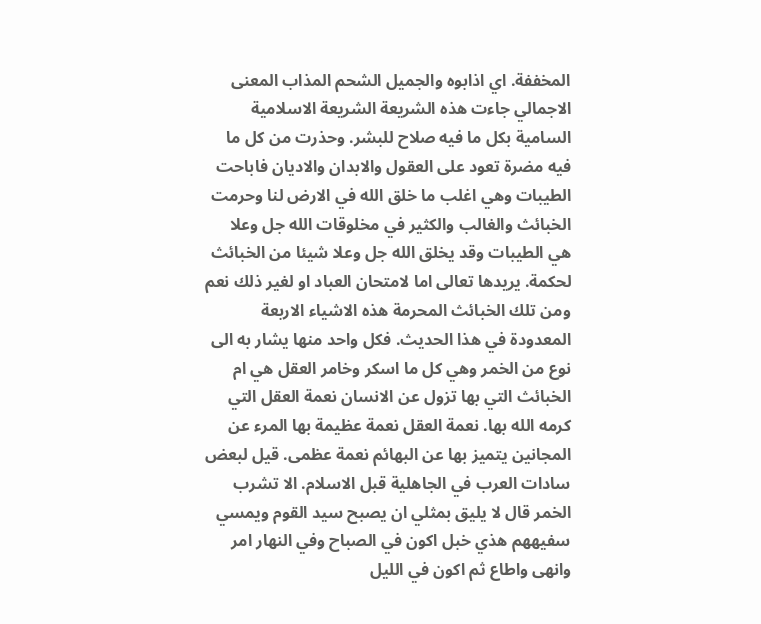المخففة. اي اذابوه والجميل الشحم المذاب المعنى الاجمالي جاءت هذه الشريعة الشريعة الاسلامية السامية بكل ما فيه صلاح للبشر. وحذرت من كل ما فيه مضرة تعود على العقول والابدان والاديان فاباحت الطيبات وهي اغلب ما خلق الله في الارض لنا وحرمت الخبائث والغالب والكثير في مخلوقات الله جل وعلا هي الطيبات وقد يخلق الله جل وعلا شيئا من الخبائث لحكمة. يريدها تعالى اما لامتحان العباد او لغير ذلك نعم ومن تلك الخبائث المحرمة هذه الاشياء الاربعة المعدودة في هذا الحديث. فكل واحد منها يشار به الى نوع من الخمر وهي كل ما اسكر وخامر العقل هي ام الخبائث التي بها تزول عن الانسان نعمة العقل التي كرمه الله بها. نعمة العقل نعمة عظيمة بها المرء عن المجانين يتميز بها عن البهائم نعمة عظمى. قيل لبعض سادات العرب في الجاهلية قبل الاسلام. الا تشرب الخمر قال لا يليق بمثلي ان يصبح سيد القوم ويمسي سفيههم هذي خبل اكون في الصباح وفي النهار امر وانهى واطاع ثم اكون في الليل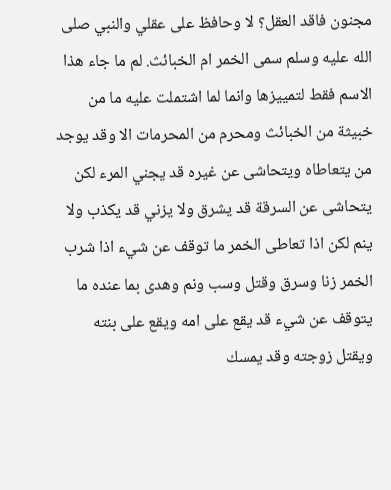مجنون فاقد العقل؟ لا وحافظ على عقلي والنبي صلى الله عليه وسلم سمى الخمر ام الخبائث. لم ما جاء هذا الاسم فقط لتمييزها وانما لما اشتملت عليه ما من خبيثة من الخبائث ومحرم من المحرمات الا وقد يوجد من يتعاطاه ويتحاشى عن غيره قد يجني المرء لكن يتحاشى عن السرقة قد يشرق ولا يزني قد يكذب ولا ينم لكن اذا تعاطى الخمر ما توقف عن شيء اذا شرب الخمر زنا وسرق وقتل وسب ونم وهدى بما عنده ما يتوقف عن شيء قد يقع على امه ويقع على بنته ويقتل زوجته وقد يمسك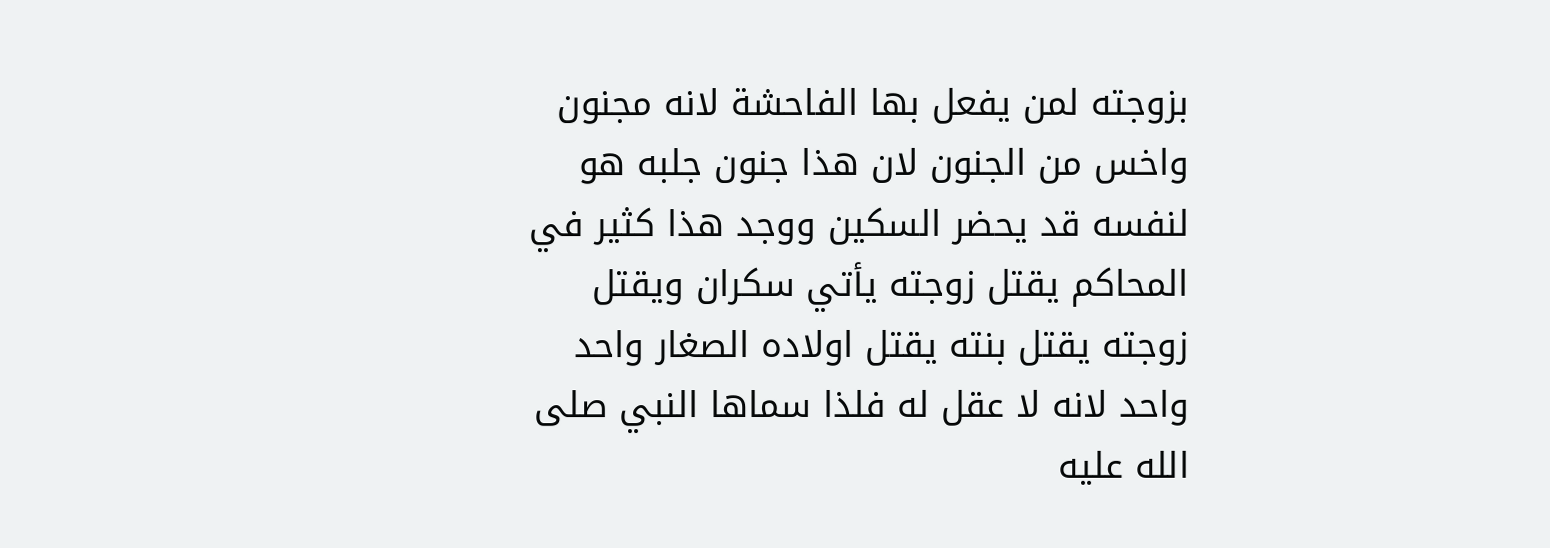بزوجته لمن يفعل بها الفاحشة لانه مجنون واخس من الجنون لان هذا جنون جلبه هو لنفسه قد يحضر السكين ووجد هذا كثير في المحاكم يقتل زوجته يأتي سكران ويقتل زوجته يقتل بنته يقتل اولاده الصغار واحد واحد لانه لا عقل له فلذا سماها النبي صلى الله عليه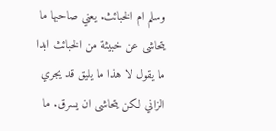وسلم ام الخبائث. يعني صاحبها ما يتحاشى عن خبيثة من الخبائث ابدا ما يقول لا هذا ما يليق قد يجري الزاني لكن يتحاشى ان يسرق. ما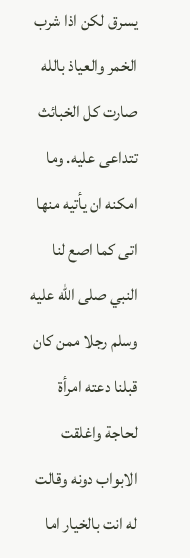يسرق لكن اذا شرب الخمر والعياذ بالله صارت كل الخبائث تتداعى عليه. وما امكنه ان يأتيه منها اتى كما اصع لنا النبي صلى الله عليه وسلم رجلا ممن كان قبلنا دعته امرأة لحاجة واغلقت الابواب دونه وقالت له انت بالخيار اما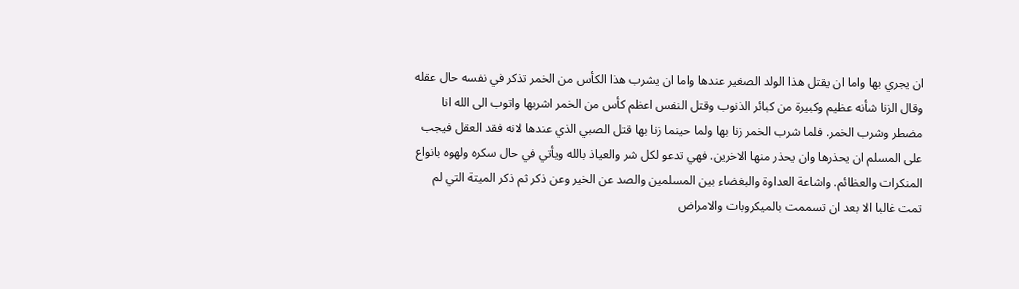ان يجري بها واما ان يقتل هذا الولد الصغير عندها واما ان يشرب هذا الكأس من الخمر تذكر في نفسه حال عقله وقال الزنا شأنه عظيم وكبيرة من كبائر الذنوب وقتل النفس اعظم كأس من الخمر اشربها واتوب الى الله انا مضطر وشرب الخمر. فلما شرب الخمر زنا بها ولما حينما زنا بها قتل الصبي الذي عندها لانه فقد العقل فيجب على المسلم ان يحذرها وان يحذر منها الاخرين. فهي تدعو لكل شر والعياذ بالله ويأتي في حال سكره ولهوه بانواع المنكرات والعظائم. واشاعة العداوة والبغضاء بين المسلمين والصد عن الخير وعن ذكر ثم ذكر الميتة التي لم تمت غالبا الا بعد ان تسممت بالميكروبات والامراض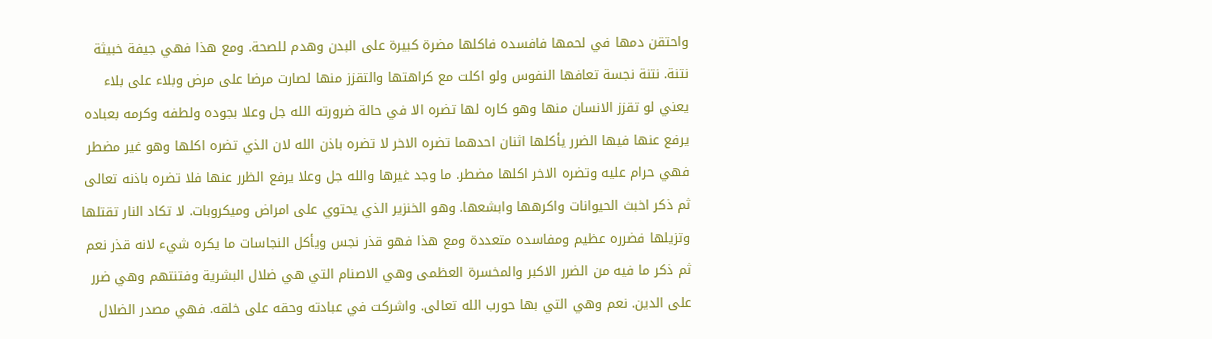واحتقن دمها في لحمها فافسده فاكلها مضرة كبيرة على البدن وهدم للصحة. ومع هذا فهي جيفة خبيثة نتنة. نتنة نجسة تعافها النفوس ولو اكلت مع كراهتها والتقزز منها لصارت مرضا على مرض وبلاء على بلاء يعني لو تقزز الانسان منها وهو كاره لها تضره الا في حالة ضرورته الله جل وعلا بجوده ولطفه وكرمه بعباده يرفع عنها فيها الضرر يأكلها اثنان احدهما تضره الاخر لا تضره باذن الله لان الذي تضره اكلها وهو غير مضطر فهي حرام عليه وتضره الاخر اكلها مضطر. ما وجد غيرها والله جل وعلا يرفع الظرر عنها فلا تضره باذنه تعالى ثم ذكر اخبث الحيوانات واكرهها وابشعها. وهو الخنزير الذي يحتوي على امراض وميكروبات. لا تكاد النار تقتلها وتزيلها فضرره عظيم ومفاسده متعددة ومع هذا فهو قذر نجس ويأكل النجاسات ما يكره شيء لانه قذر نعم ثم ذكر ما فيه من الضرر الاكبر والمخسرة العظمى وهي الاصنام التي هي ضلال البشرية وفتنتهم وهي ضرر على الدين. نعم وهي التي بها حورب الله تعالى. واشركت في عبادته وحقه على خلقه. فهي مصدر الضلال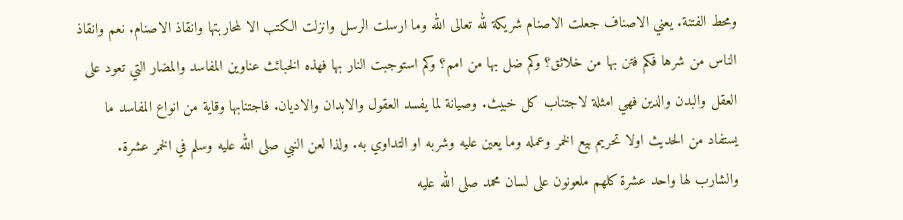ومحط الفتنة. يعني الاصناف جعلت الاصنام شريكة لله تعالى الله وما ارسلت الرسل وانزلت الكتب الا لمحاربتها وانقاذ الاصنام. نعم وانقاذ الناس من شرها فكم فتن بها من خلائق؟ وكم ضل بها من امم؟ وكم استوجبت النار بها فهذه الخبائث عناوين المفاسد والمضار التي تعود على العقل والبدن والدين فهي امثلة لاجتناب كل خبيث. وصيانة لما يفسد العقول والابدان والاديان. فاجتنابها وقاية من انواع المفاسد ما يستفاد من الحديث اولا تحريم بيع الخمر وعمله وما يعين عليه وشربه او التداوي به. ولذا لعن النبي صلى الله عليه وسلم في الخمر عشرة. والشارب لها واحد عشرة كلهم ملعونون على لسان محمد صلى الله عليه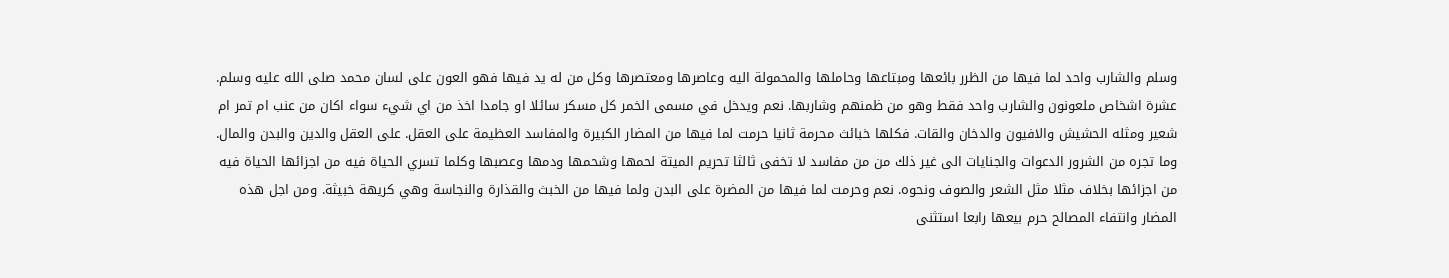وسلم والشارب واحد لما فيها من الظرر بائعها ومبتاعها وحاملها والمحمولة اليه وعاصرها ومعتصرها وكل من له يد فيها فهو العون على لسان محمد صلى الله عليه وسلم. عشرة اشخاص ملعونون والشارب واحد فقط وهو من ظمنهم وشاربها. نعم ويدخل في مسمى الخمر كل مسكر سائلا او جامدا اخذ من اي شيء سواء اكان من عنب ام تمر ام شعير ومثله الحشيش والافيون والدخان والقات. فكلها خبائث محرمة ثانيا حرمت لما فيها من المضار الكبيرة والمفاسد العظيمة على العقل. على العقل والدين والبدن والمال. وما تجره من الشرور الدعوات والجنايات الى غير ذلك من من مفاسد لا تخفى ثالثا تحريم الميتة لحمها وشحمها ودمها وعصبها وكلما تسري الحياة فيه من اجزائها الحياة فيه من اجزائها بخلاف مثلا مثل الشعر والصوف ونحوه. نعم وحرمت لما فيها من المضرة على البدن ولما فيها من الخبث والقذارة والنجاسة وهي كريهة خبيثة. ومن اجل هذه المضار وانتفاء المصالح حرم بيعها رابعا استثنى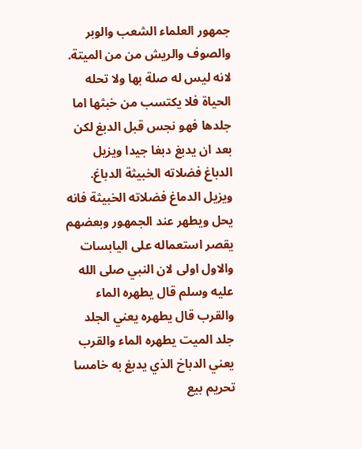جمهور العلماء الشعب والوبر والصوف والريش من من الميتة. لانه ليس له صلة بها ولا تحله الحياة فلا يكتسب من خبثها اما جلدها فهو نجس قبل الدبغ لكن بعد ان يدبغ دبغا جيدا ويزيل الدباغ فضلاته الخبيثة الدباغ. ويزيل الدماغ فضلاته الخبيثة فانه يحل ويطهر عند الجمهور وبعضهم يقصر استعماله على اليابسات والاول اولى لان النبي صلى الله عليه وسلم قال يطهره الماء والقرب قال يطهره يعني الجلد جلد الميت يطهره الماء والقرب يعني الدباخ الذي يدبغ به خامسا تحريم بيع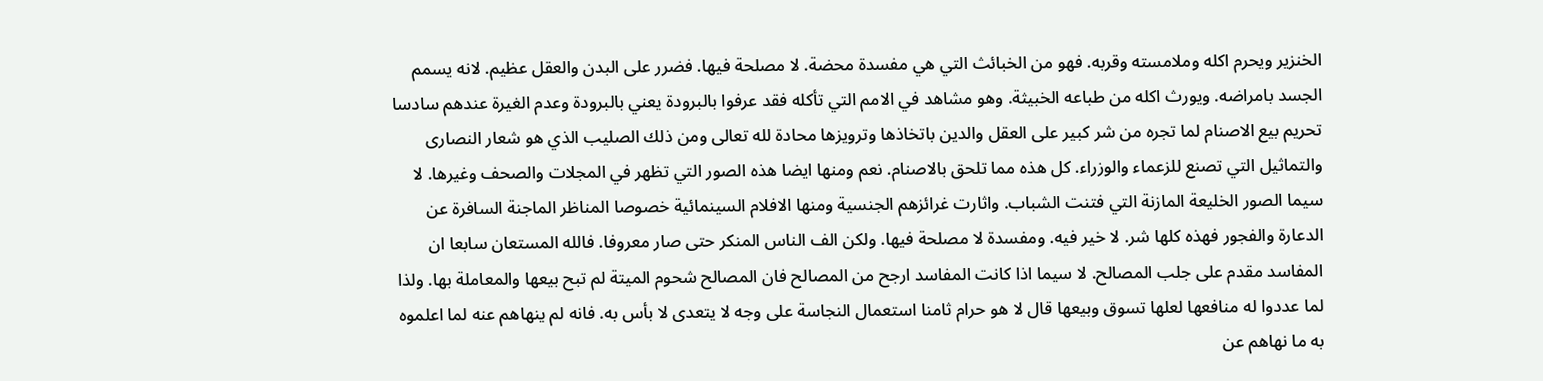الخنزير ويحرم اكله وملامسته وقربه. فهو من الخبائث التي هي مفسدة محضة. لا مصلحة فيها. فضرر على البدن والعقل عظيم. لانه يسمم الجسد بامراضه. ويورث اكله من طباعه الخبيثة. وهو مشاهد في الامم التي تأكله فقد عرفوا بالبرودة يعني بالبرودة وعدم الغيرة عندهم سادسا تحريم بيع الاصنام لما تجره من شر كبير على العقل والدين باتخاذها وترويزها محادة لله تعالى ومن ذلك الصليب الذي هو شعار النصارى والتماثيل التي تصنع للزعماء والوزراء. كل هذه مما تلحق بالاصنام. نعم ومنها ايضا هذه الصور التي تظهر في المجلات والصحف وغيرها. لا سيما الصور الخليعة المازنة التي فتنت الشباب. واثارت غرائزهم الجنسية ومنها الافلام السينمائية خصوصا المناظر الماجنة السافرة عن الدعارة والفجور فهذه كلها شر. لا خير فيه. ومفسدة لا مصلحة فيها. ولكن الف الناس المنكر حتى صار معروفا. فالله المستعان سابعا ان المفاسد مقدم على جلب المصالح. لا سيما اذا كانت المفاسد ارجح من المصالح فان المصالح شحوم الميتة لم تبح بيعها والمعاملة بها. ولذا لما عددوا له منافعها لعلها تسوق وبيعها قال لا هو حرام ثامنا استعمال النجاسة على وجه لا يتعدى لا بأس به. فانه لم ينهاهم عنه لما اعلموه به ما نهاهم عن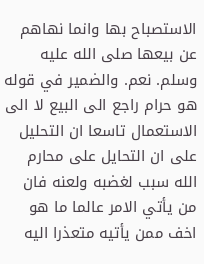الاستصباح بها وانما نهاهم عن بيعها صلى الله عليه وسلم. نعم. والضمير في قوله هو حرام راجع الى البيع لا الى الاستعمال تاسعا ان التحليل على ان التحايل على محارم الله سبب لغضبه ولعنه فان من يأتي الامر عالما ما هو اخف ممن يأتيه متعذرا اليه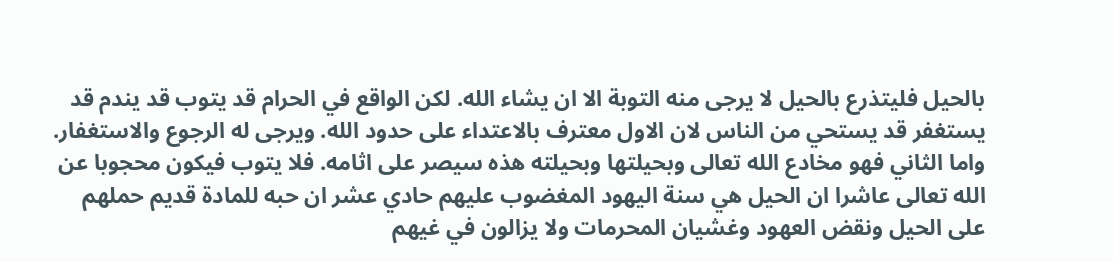بالحيل فليتذرع بالحيل لا يرجى منه التوبة الا ان يشاء الله. لكن الواقع في الحرام قد يتوب قد يندم قد يستغفر قد يستحي من الناس لان الاول معترف بالاعتداء على حدود الله. ويرجى له الرجوع والاستغفار. واما الثاني فهو مخادع الله تعالى وبحيلتها وبحيلته هذه سيصر على اثامه. فلا يتوب فيكون محجوبا عن الله تعالى عاشرا ان الحيل هي سنة اليهود المغضوب عليهم حادي عشر ان حبه للمادة قديم حملهم على الحيل ونقض العهود وغشيان المحرمات ولا يزالون في غيهم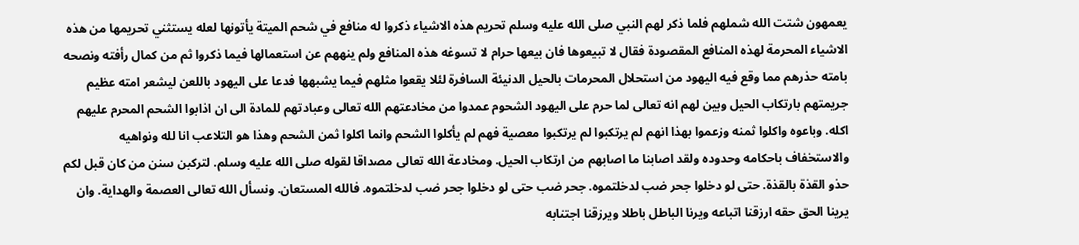يعمهون شتت الله شملهم فلما ذكر لهم النبي صلى الله عليه وسلم تحريم هذه الاشياء ذكروا له منافع في شحم الميتة يأتونها لعله يستثني تحريمها من هذه الاشياء المحرمة لهذه المنافع المقصودة فقال لا تبيعوها فان بيعها حرام لا تسوغه هذه المنافع ولم ينههم عن استعمالها فيما ذكروا ثم من كمال رأفته ونصحه بامته حذرهم مما وقع فيه اليهود من استحلال المحرمات بالحيل الدنيئة السافرة لئلا يقعوا مثلهم فيما يشبهها فدعا على اليهود باللعن ليشعر امته عظيم جريمتهم بارتكاب الحيل وبين لهم انه تعالى لما حرم على اليهود الشحوم عمدوا من مخادعتهم الله تعالى وعبادتهم للمادة الى ان اذابوا الشحم المحرم عليهم اكله. وباعوه واكلوا ثمنه وزعموا بهذا انهم لم يرتكبوا لم يرتكبوا معصية فهم لم يأكلوا الشحم وانما اكلوا ثمن الشحم وهذا هو التلاعب انا لله ونواهيه والاستخفاف باحكامه وحدوده ولقد اصابنا ما اصابهم من ارتكاب الحيل. ومخادعة الله تعالى مصداقا لقوله صلى الله عليه وسلم. لتركبن سنن من كان قبل لكم حذو القذة بالقذة. حتى لو دخلوا جحر ضب لدخلتموه. جحر ضب حتى لو دخلوا جحر ضب لدخلتموه. فالله المستعان. ونسأل الله تعالى العصمة والهداية. وان يرينا الحق حقه ارزقنا اتباعه ويرنا الباطل باطلا ويرزقنا اجتنابه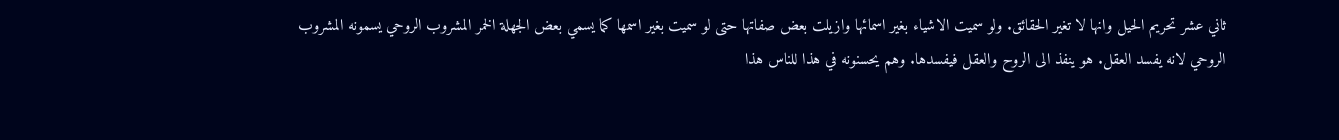ثاني عشر تحريم الحيل وانها لا تغير الحقائق. ولو سميت الاشياء بغير اسمائها وازيلت بعض صفاتها حتى لو سميت بغير اسمها كما يسمي بعض الجهلة الخمر المشروب الروحي يسمونه المشروب الروحي لانه يفسد العقل. هو ينفذ الى الروح والعقل فيفسدها. وهم يحسنونه في هذا للناس هذا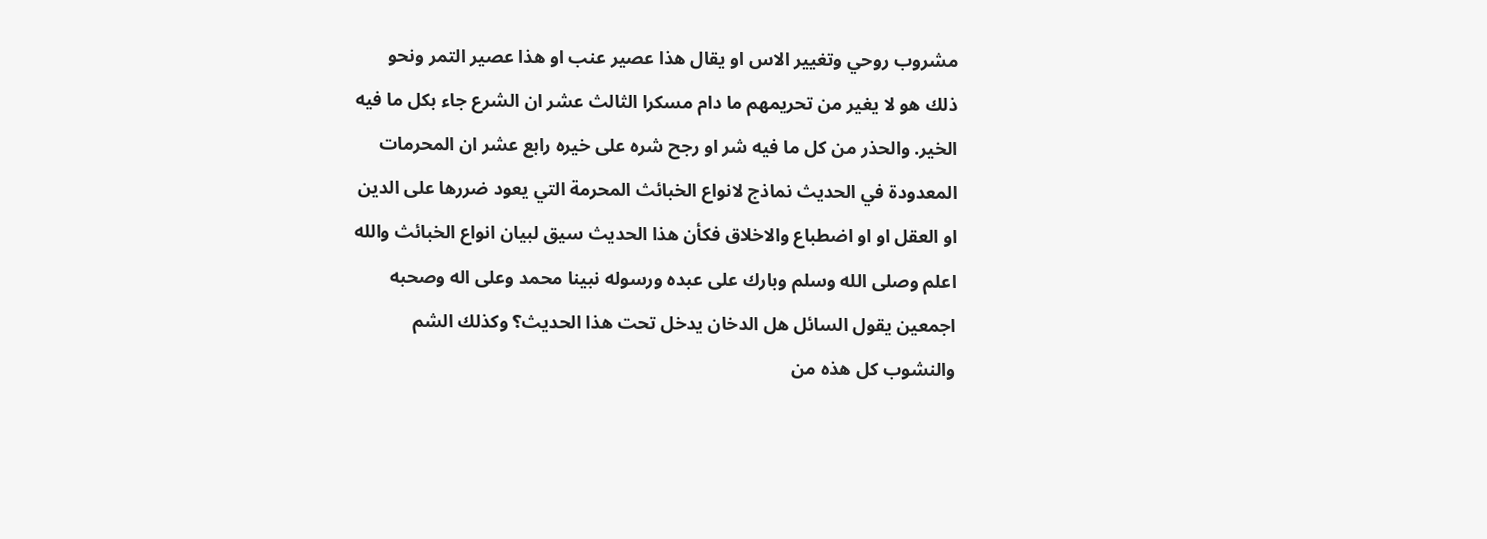مشروب روحي وتغيير الاس او يقال هذا عصير عنب او هذا عصير التمر ونحو ذلك هو لا يغير من تحريمهم ما دام مسكرا الثالث عشر ان الشرع جاء بكل ما فيه الخير. والحذر من كل ما فيه شر او رجح شره على خيره رابع عشر ان المحرمات المعدودة في الحديث نماذج لانواع الخبائث المحرمة التي يعود ضررها على الدين او العقل او او اضطباع والاخلاق فكأن هذا الحديث سيق لبيان انواع الخبائث والله اعلم وصلى الله وسلم وبارك على عبده ورسوله نبينا محمد وعلى اله وصحبه اجمعين يقول السائل هل الدخان يدخل تحت هذا الحديث؟ وكذلك الشم والنشوب كل هذه من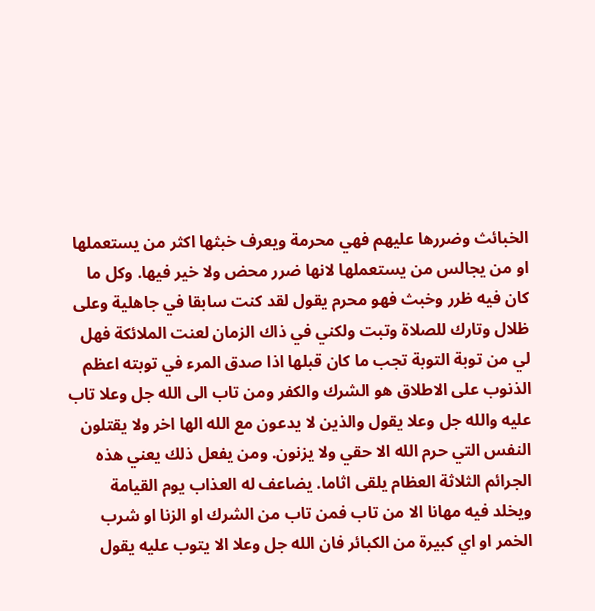الخبائث وضررها عليهم فهي محرمة ويعرف خبثها اكثر من يستعملها او من يجالس من يستعملها لانها ضرر محض ولا خير فيها. وكل ما كان فيه ظرر وخبث فهو محرم يقول لقد كنت سابقا في جاهلية وعلى ظلال وتارك للصلاة وتبت ولكني في ذاك الزمان لعنت الملائكة فهل لي من توبة التوبة تجب ما كان قبلها اذا صدق المرء في توبته اعظم الذنوب على الاطلاق هو الشرك والكفر ومن تاب الى الله جل وعلا تاب عليه والله جل وعلا يقول والذين لا يدعون مع الله الها اخر ولا يقتلون النفس التي حرم الله الا حقي ولا يزنون. ومن يفعل ذلك يعني هذه الجرائم الثلاثة العظام يلقى اثاما. يضاعف له العذاب يوم القيامة ويخلد فيه مهانا الا من تاب فمن تاب من الشرك او الزنا او شرب الخمر او اي كبيرة من الكبائر فان الله جل وعلا الا يتوب عليه يقول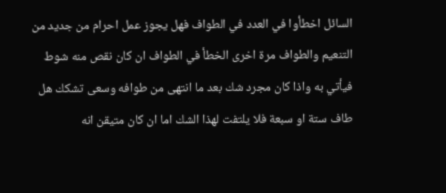السائل اخطأوا في العدد في الطواف فهل يجوز عمل احرام من جديد من التنعيم والطواف مرة اخرى الخطأ في الطواف ان كان نقص منه شوط فيأتي به واذا كان مجرد شك بعد ما انتهى من طوافه وسعى تشكك هل طاف ستة او سبعة فلا يلتفت لهذا الشك اما ان كان متيقن انه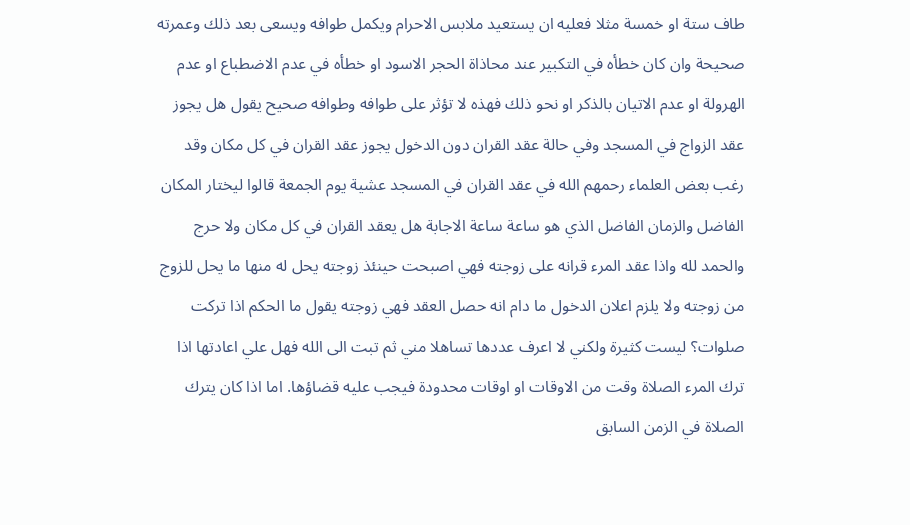طاف ستة او خمسة مثلا فعليه ان يستعيد ملابس الاحرام ويكمل طوافه ويسعى بعد ذلك وعمرته صحيحة وان كان خطأه في التكبير عند محاذاة الحجر الاسود او خطأه في عدم الاضطباع او عدم الهرولة او عدم الاتيان بالذكر او نحو ذلك فهذه لا تؤثر على طوافه وطوافه صحيح يقول هل يجوز عقد الزواج في المسجد وفي حالة عقد القران دون الدخول يجوز عقد القران في كل مكان وقد رغب بعض العلماء رحمهم الله في عقد القران في المسجد عشية يوم الجمعة قالوا ليختار المكان الفاضل والزمان الفاضل الذي هو ساعة ساعة الاجابة هل يعقد القران في كل مكان ولا حرج والحمد لله واذا عقد المرء قرانه على زوجته فهي اصبحت حينئذ زوجته يحل له منها ما يحل للزوج من زوجته ولا يلزم اعلان الدخول ما دام انه حصل العقد فهي زوجته يقول ما الحكم اذا تركت صلوات؟ ليست كثيرة ولكني لا اعرف عددها تساهلا مني ثم تبت الى الله فهل علي اعادتها اذا ترك المرء الصلاة وقت من الاوقات او اوقات محدودة فيجب عليه قضاؤها. اما اذا كان يترك الصلاة في الزمن السابق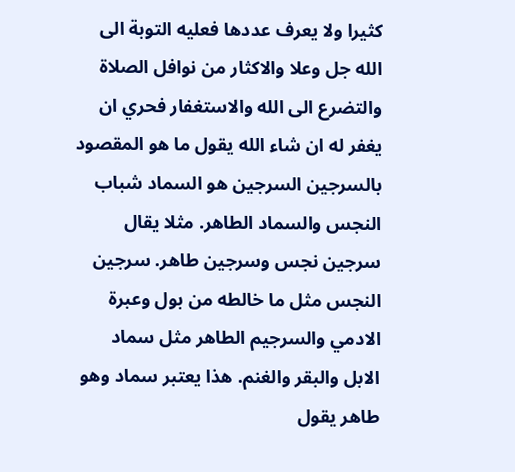كثيرا ولا يعرف عددها فعليه التوبة الى الله جل وعلا والاكثار من نوافل الصلاة والتضرع الى الله والاستغفار فحري ان يغفر له ان شاء الله يقول ما هو المقصود بالسرجين السرجين هو السماد شباب النجس والسماد الطاهر. مثلا يقال سرجين نجس وسرجين طاهر. سرجين النجس مثل ما خالطه من بول وعبرة الادمي والسرجيم الطاهر مثل سماد الابل والبقر والغنم. هذا يعتبر سماد وهو طاهر يقول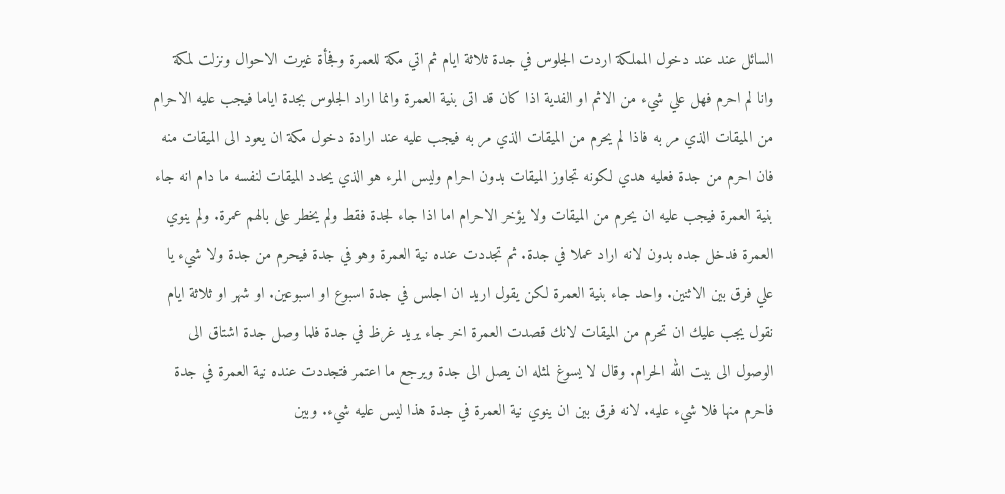السائل عند عند دخول المملكة اردت الجلوس في جدة ثلاثة ايام ثم اتي مكة للعمرة وفجأة غيرت الاحوال ونزلت لمكة وانا لم احرم فهل علي شيء من الاثم او الفدية اذا كان قد اتى بنية العمرة وانما اراد الجلوس بجدة اياما فيجب عليه الاحرام من الميقات الذي مر به فاذا لم يحرم من الميقات الذي مر به فيجب عليه عند ارادة دخول مكة ان يعود الى الميقات منه فان احرم من جدة فعليه هدي لكونه تجاوز الميقات بدون احرام وليس المرء هو الذي يحدد الميقات لنفسه ما دام انه جاء بنية العمرة فيجب عليه ان يحرم من الميقات ولا يؤخر الاحرام اما اذا جاء لجدة فقط ولم يخطر على بالهم عمرة. ولم ينوي العمرة فدخل جده بدون لانه اراد عملا في جدة. ثم تجددت عنده نية العمرة وهو في جدة فيحرم من جدة ولا شيء يا علي فرق بين الاثنين. واحد جاء بنية العمرة لكن يقول اريد ان اجلس في جدة اسبوع او اسبوعين. او شهر او ثلاثة ايام نقول يجب عليك ان تحرم من الميقات لانك قصدت العمرة اخر جاء يريد غرظ في جدة فلما وصل جدة اشتاق الى الوصول الى بيت الله الحرام. وقال لا يسوغ لمثله ان يصل الى جدة ويرجع ما اعتمر فتجددت عنده نية العمرة في جدة فاحرم منها فلا شيء عليه. لانه فرق بين ان ينوي نية العمرة في جدة هذا ليس عليه شيء. وبين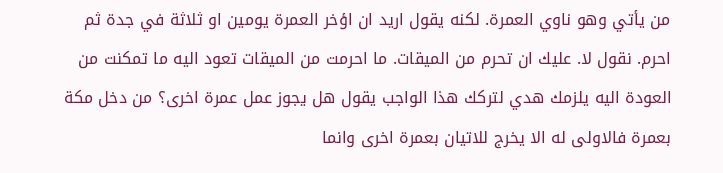من يأتي وهو ناوي العمرة. لكنه يقول اريد ان اؤخر العمرة يومين او ثلاثة في جدة ثم احرم. نقول لا. عليك ان تحرم من الميقات. ما احرمت من الميقات تعود اليه ما تمكنت من العودة اليه يلزمك هدي لتركك هذا الواجب يقول هل يجوز عمل عمرة اخرى؟ من دخل مكة بعمرة فالاولى له الا يخرج للاتيان بعمرة اخرى وانما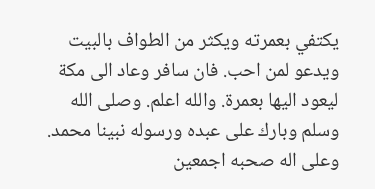يكتفي بعمرته ويكثر من الطواف بالبيت ويدعو لمن احب. فان سافر وعاد الى مكة ليعود اليها بعمرة. والله اعلم. وصلى الله وسلم وبارك على عبده ورسوله نبينا محمد. وعلى اله صحبه اجمعين